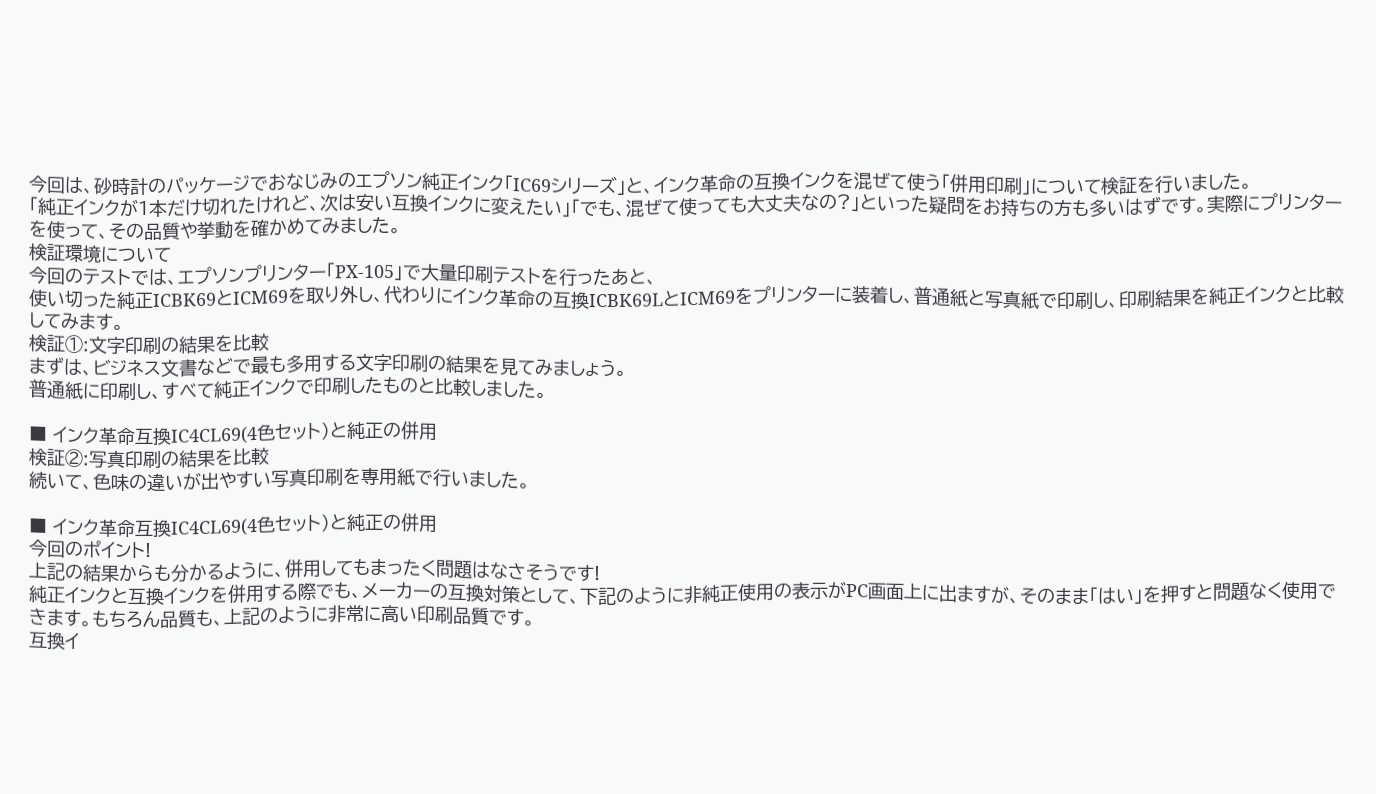今回は、砂時計のパッケージでおなじみのエプソン純正インク「IC69シリーズ」と、インク革命の互換インクを混ぜて使う「併用印刷」について検証を行いました。
「純正インクが1本だけ切れたけれど、次は安い互換インクに変えたい」「でも、混ぜて使っても大丈夫なの?」といった疑問をお持ちの方も多いはずです。実際にプリンターを使って、その品質や挙動を確かめてみました。
検証環境について
今回のテストでは、エプソンプリンター「PX-105」で大量印刷テストを行ったあと、
使い切った純正ICBK69とICM69を取り外し、代わりにインク革命の互換ICBK69LとICM69をプリンターに装着し、普通紙と写真紙で印刷し、印刷結果を純正インクと比較してみます。
検証①:文字印刷の結果を比較
まずは、ビジネス文書などで最も多用する文字印刷の結果を見てみましょう。
普通紙に印刷し、すべて純正インクで印刷したものと比較しました。

■ インク革命互換IC4CL69(4色セット)と純正の併用
検証②:写真印刷の結果を比較
続いて、色味の違いが出やすい写真印刷を専用紙で行いました。

■ インク革命互換IC4CL69(4色セット)と純正の併用
今回のポイント!
上記の結果からも分かるように、併用してもまったく問題はなさそうです!
純正インクと互換インクを併用する際でも、メーカーの互換対策として、下記のように非純正使用の表示がPC画面上に出ますが、そのまま「はい」を押すと問題なく使用できます。もちろん品質も、上記のように非常に高い印刷品質です。
互換イ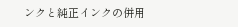ンクと純正インクの併用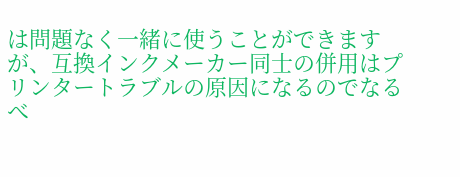は問題なく一緒に使うことができますが、互換インクメーカー同士の併用はプリンタートラブルの原因になるのでなるべ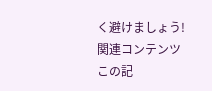く避けましょう!
関連コンテンツ
この記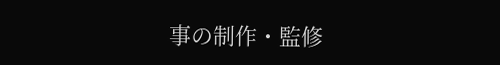事の制作・監修